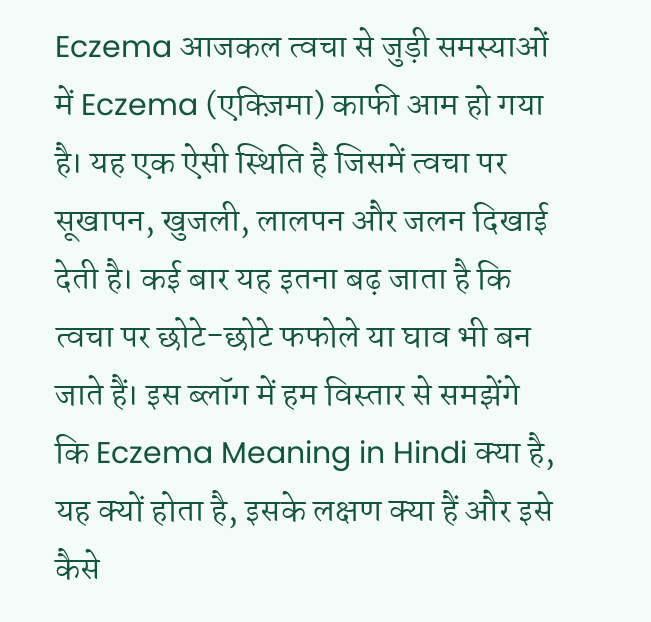Eczema आजकल त्वचा से जुड़ी समस्याओं में Eczema (एक्ज़िमा) काफी आम हो गया है। यह एक ऐसी स्थिति है जिसमें त्वचा पर सूखापन, खुजली, लालपन और जलन दिखाई देती है। कई बार यह इतना बढ़ जाता है कि त्वचा पर छोटे-छोटे फफोले या घाव भी बन जाते हैं। इस ब्लॉग में हम विस्तार से समझेंगे कि Eczema Meaning in Hindi क्या है, यह क्यों होता है, इसके लक्षण क्या हैं और इसे कैसे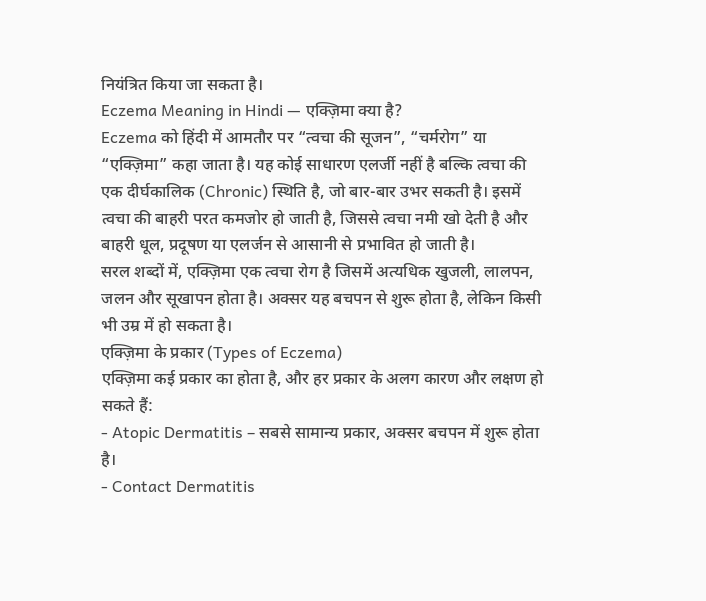नियंत्रित किया जा सकता है।
Eczema Meaning in Hindi — एक्ज़िमा क्या है?
Eczema को हिंदी में आमतौर पर “त्वचा की सूजन”, “चर्मरोग” या “एक्ज़िमा” कहा जाता है। यह कोई साधारण एलर्जी नहीं है बल्कि त्वचा की एक दीर्घकालिक (Chronic) स्थिति है, जो बार-बार उभर सकती है। इसमें त्वचा की बाहरी परत कमजोर हो जाती है, जिससे त्वचा नमी खो देती है और बाहरी धूल, प्रदूषण या एलर्जन से आसानी से प्रभावित हो जाती है।
सरल शब्दों में, एक्ज़िमा एक त्वचा रोग है जिसमें अत्यधिक खुजली, लालपन, जलन और सूखापन होता है। अक्सर यह बचपन से शुरू होता है, लेकिन किसी भी उम्र में हो सकता है।
एक्ज़िमा के प्रकार (Types of Eczema)
एक्ज़िमा कई प्रकार का होता है, और हर प्रकार के अलग कारण और लक्षण हो सकते हैं:
- Atopic Dermatitis – सबसे सामान्य प्रकार, अक्सर बचपन में शुरू होता है।
- Contact Dermatitis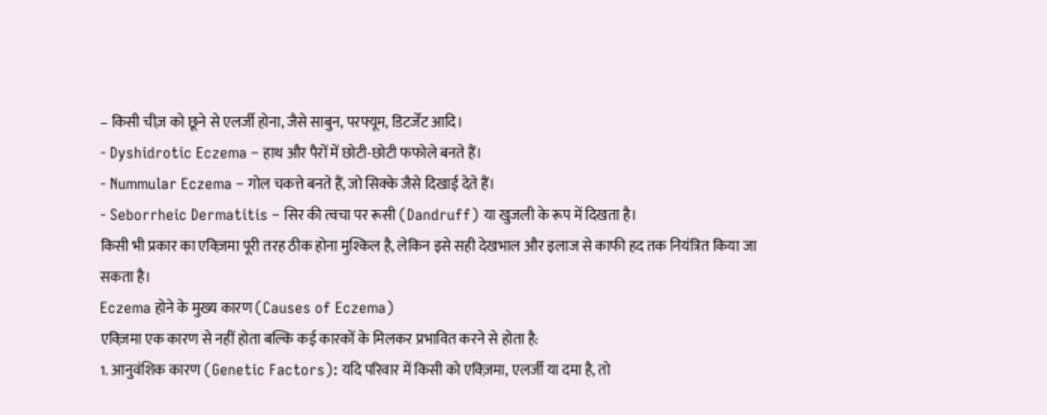– किसी चीज़ को छूने से एलर्जी होना, जैसे साबुन, परफ्यूम, डिटर्जेंट आदि।
- Dyshidrotic Eczema – हाथ और पैरों में छोटी-छोटी फफोले बनते हैं।
- Nummular Eczema – गोल चकत्ते बनते हैं, जो सिक्के जैसे दिखाई देते हैं।
- Seborrheic Dermatitis – सिर की त्वचा पर रूसी (Dandruff) या खुजली के रूप में दिखता है।
किसी भी प्रकार का एक्ज़िमा पूरी तरह ठीक होना मुश्किल है, लेकिन इसे सही देखभाल और इलाज से काफी हद तक नियंत्रित किया जा सकता है।
Eczema होने के मुख्य कारण (Causes of Eczema)
एक्ज़िमा एक कारण से नहीं होता बल्कि कई कारकों के मिलकर प्रभावित करने से होता है:
1. आनुवंशिक कारण (Genetic Factors): यदि परिवार में किसी को एक्ज़िमा, एलर्जी या दमा है, तो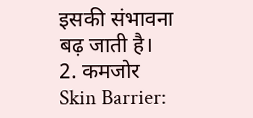इसकी संभावना बढ़ जाती है।
2. कमजोर Skin Barrier: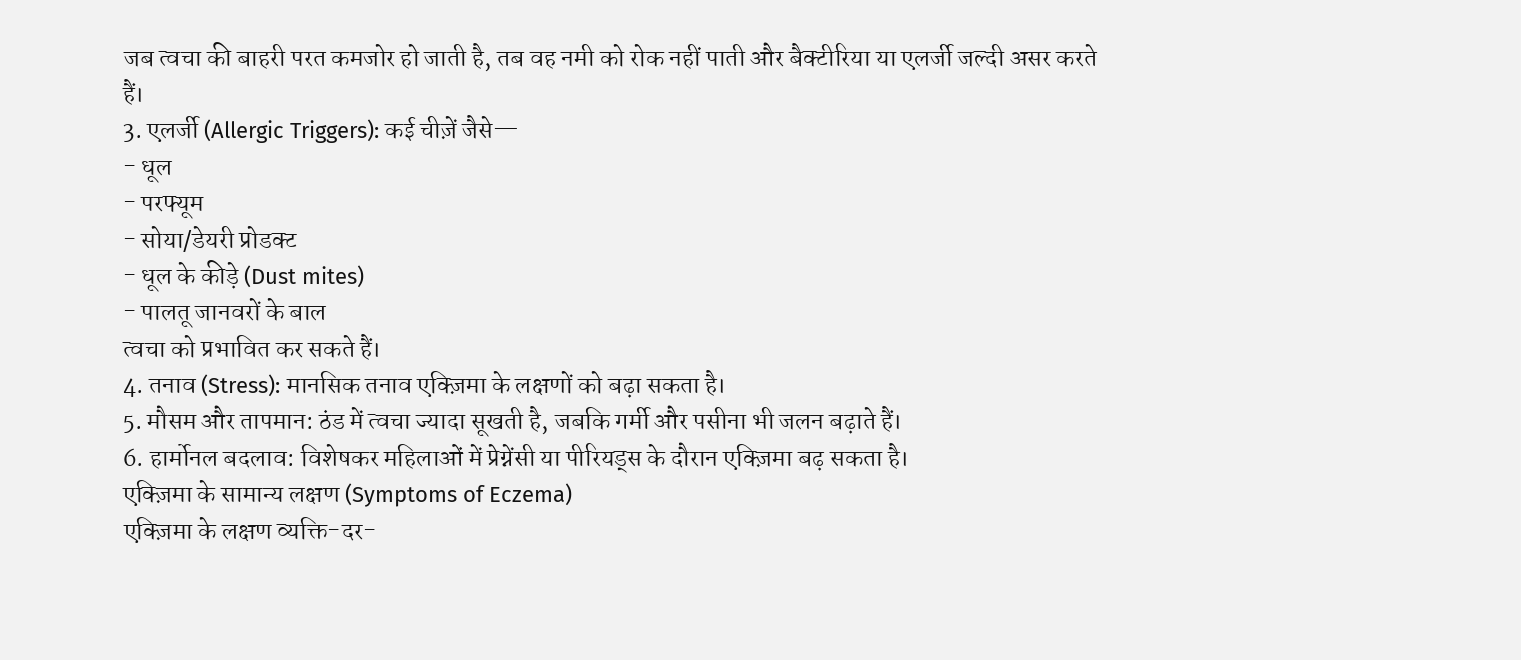जब त्वचा की बाहरी परत कमजोर हो जाती है, तब वह नमी को रोक नहीं पाती और बैक्टीरिया या एलर्जी जल्दी असर करते हैं।
3. एलर्जी (Allergic Triggers): कई चीज़ें जैसे—
- धूल
- परफ्यूम
- सोया/डेयरी प्रोडक्ट
- धूल के कीड़े (Dust mites)
- पालतू जानवरों के बाल
त्वचा को प्रभावित कर सकते हैं।
4. तनाव (Stress): मानसिक तनाव एक्ज़िमा के लक्षणों को बढ़ा सकता है।
5. मौसम और तापमान: ठंड में त्वचा ज्यादा सूखती है, जबकि गर्मी और पसीना भी जलन बढ़ाते हैं।
6. हार्मोनल बदलाव: विशेषकर महिलाओं में प्रेग्नेंसी या पीरियड्स के दौरान एक्ज़िमा बढ़ सकता है।
एक्ज़िमा के सामान्य लक्षण (Symptoms of Eczema)
एक्ज़िमा के लक्षण व्यक्ति-दर-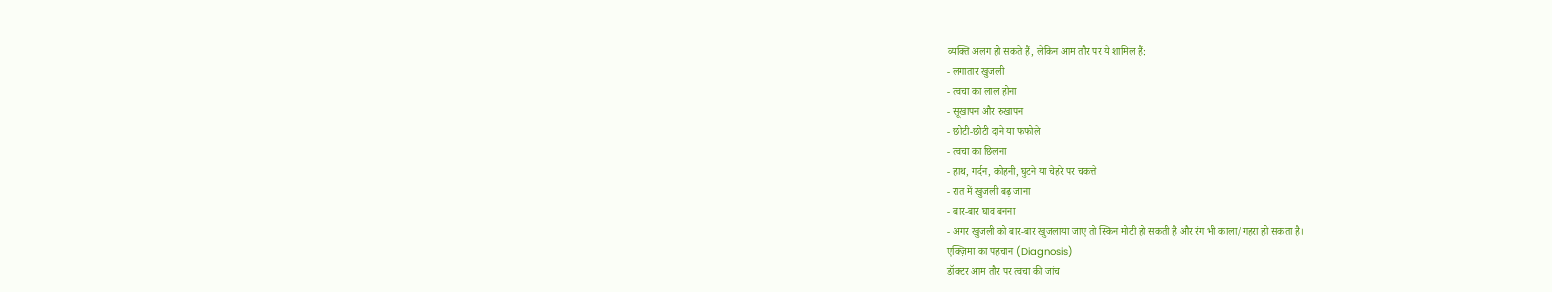व्यक्ति अलग हो सकते हैं, लेकिन आम तौर पर ये शामिल हैं:
- लगातार खुजली
- त्वचा का लाल होना
- सूखापन और रुखापन
- छोटी-छोटी दाने या फफोले
- त्वचा का छिलना
- हाथ, गर्दन, कोहनी, घुटने या चेहरे पर चकत्ते
- रात में खुजली बढ़ जाना
- बार-बार घाव बनना
- अगर खुजली को बार-बार खुजलाया जाए तो स्किन मोटी हो सकती है और रंग भी काला/गहरा हो सकता है।
एक्ज़िमा का पहचान (Diagnosis)
डॉक्टर आम तौर पर त्वचा की जांच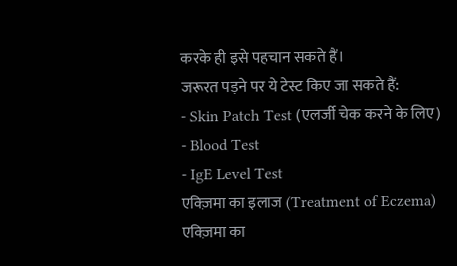करके ही इसे पहचान सकते हैं।
जरूरत पड़ने पर ये टेस्ट किए जा सकते हैं:
- Skin Patch Test (एलर्जी चेक करने के लिए)
- Blood Test
- IgE Level Test
एक्ज़िमा का इलाज (Treatment of Eczema)
एक्ज़िमा का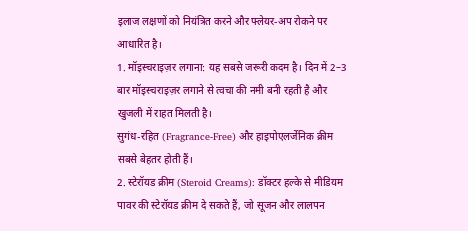इलाज लक्षणों को नियंत्रित करने और फ्लेयर-अप रोकने पर आधारित है।
1. मॉइस्चराइज़र लगाना: यह सबसे जरूरी कदम है। दिन में 2–3 बार मॉइस्चराइज़र लगाने से त्वचा की नमी बनी रहती है और खुजली में राहत मिलती है।
सुगंध-रहित (Fragrance-Free) और हाइपोएलर्जेनिक क्रीम सबसे बेहतर होती हैं।
2. स्टेरॉयड क्रीम (Steroid Creams): डॉक्टर हल्के से मीडियम पावर की स्टेरॉयड क्रीम दे सकते हैं, जो सूजन और लालपन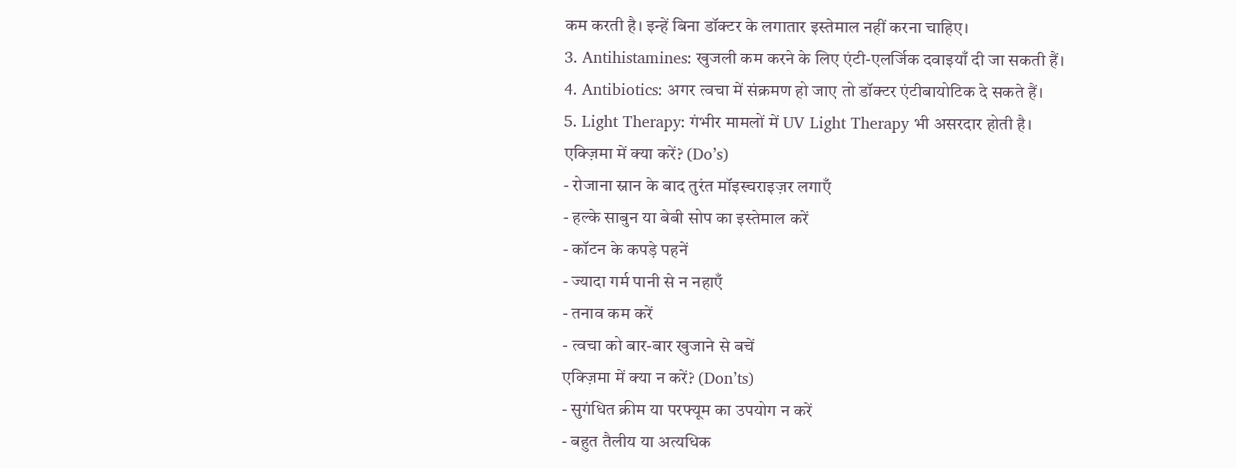कम करती है। इन्हें बिना डॉक्टर के लगातार इस्तेमाल नहीं करना चाहिए।
3. Antihistamines: खुजली कम करने के लिए एंटी-एलर्जिक दवाइयाँ दी जा सकती हैं।
4. Antibiotics: अगर त्वचा में संक्रमण हो जाए तो डॉक्टर एंटीबायोटिक दे सकते हैं।
5. Light Therapy: गंभीर मामलों में UV Light Therapy भी असरदार होती है।
एक्ज़िमा में क्या करें? (Do’s)
- रोजाना स्नान के बाद तुरंत मॉइस्चराइज़र लगाएँ
- हल्के साबुन या बेबी सोप का इस्तेमाल करें
- कॉटन के कपड़े पहनें
- ज्यादा गर्म पानी से न नहाएँ
- तनाव कम करें
- त्वचा को बार-बार खुजाने से बचें
एक्ज़िमा में क्या न करें? (Don’ts)
- सुगंधित क्रीम या परफ्यूम का उपयोग न करें
- बहुत तैलीय या अत्यधिक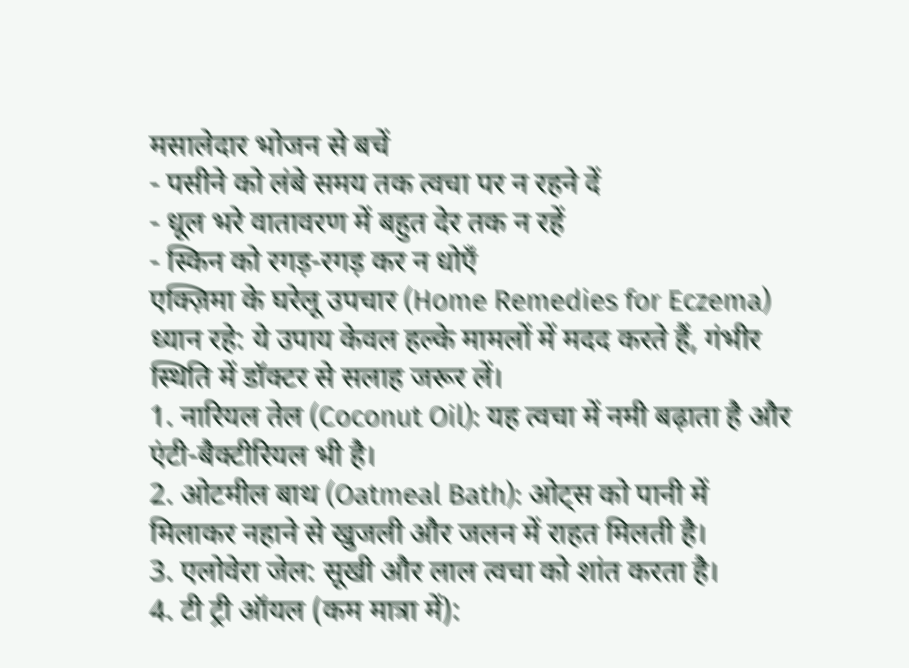मसालेदार भोजन से बचें
- पसीने को लंबे समय तक त्वचा पर न रहने दें
- धूल भरे वातावरण में बहुत देर तक न रहें
- स्किन को रगड़-रगड़ कर न धोएँ
एक्ज़िमा के घरेलू उपचार (Home Remedies for Eczema)
ध्यान रहे: ये उपाय केवल हल्के मामलों में मदद करते हैं, गंभीर स्थिति में डॉक्टर से सलाह जरूर लें।
1. नारियल तेल (Coconut Oil): यह त्वचा में नमी बढ़ाता है और एंटी-बैक्टीरियल भी है।
2. ओटमील बाथ (Oatmeal Bath): ओट्स को पानी में मिलाकर नहाने से खुजली और जलन में राहत मिलती है।
3. एलोवेरा जेल: सूखी और लाल त्वचा को शांत करता है।
4. टी ट्री ऑयल (कम मात्रा में):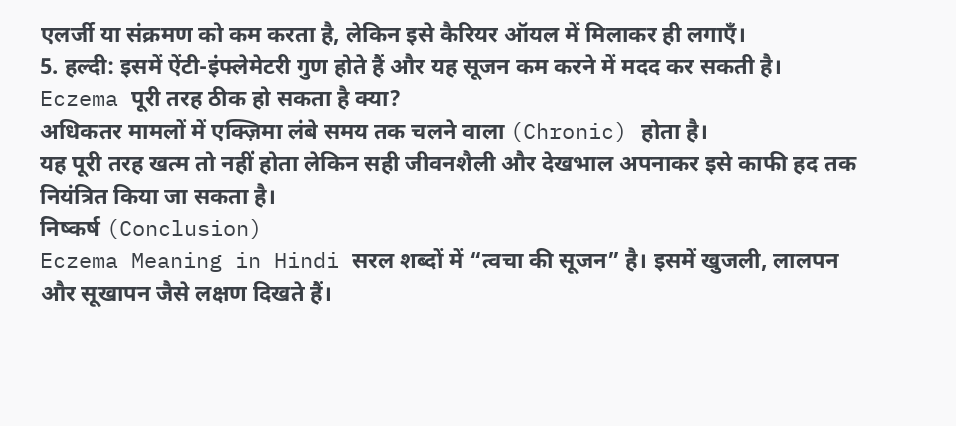एलर्जी या संक्रमण को कम करता है, लेकिन इसे कैरियर ऑयल में मिलाकर ही लगाएँ।
5. हल्दी: इसमें ऐंटी-इंफ्लेमेटरी गुण होते हैं और यह सूजन कम करने में मदद कर सकती है।
Eczema पूरी तरह ठीक हो सकता है क्या?
अधिकतर मामलों में एक्ज़िमा लंबे समय तक चलने वाला (Chronic) होता है।
यह पूरी तरह खत्म तो नहीं होता लेकिन सही जीवनशैली और देखभाल अपनाकर इसे काफी हद तक नियंत्रित किया जा सकता है।
निष्कर्ष (Conclusion)
Eczema Meaning in Hindi सरल शब्दों में “त्वचा की सूजन” है। इसमें खुजली, लालपन और सूखापन जैसे लक्षण दिखते हैं।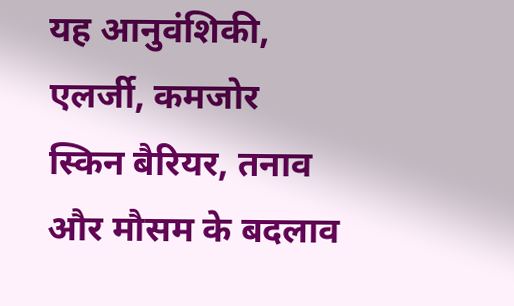यह आनुवंशिकी, एलर्जी, कमजोर स्किन बैरियर, तनाव और मौसम के बदलाव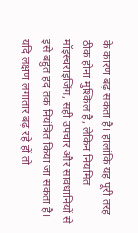के कारण बढ़ सकता है। हालांकि यह पूरी तरह ठीक होना मुश्किल है, लेकिन नियमित मॉइस्चराइजिंग, सही उपचार और सावधानियों से इसे बहुत हद तक नियंत्रित किया जा सकता है। यदि लक्षण लगातार बढ़ रहे हों तो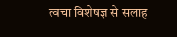त्वचा विशेषज्ञ से सलाह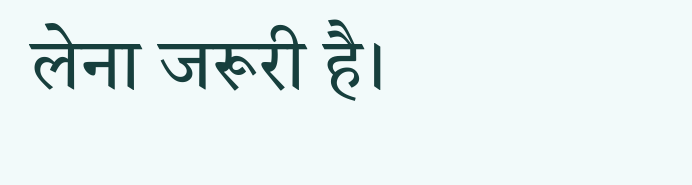लेना जरूरी है।